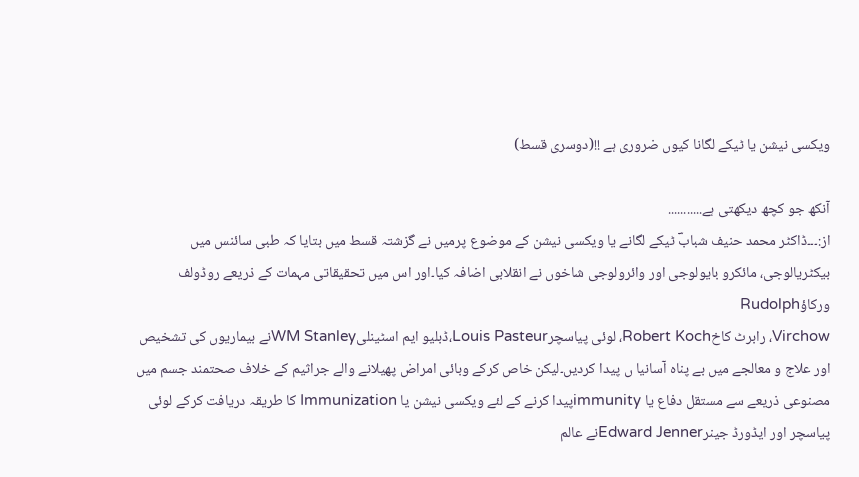ویکسی نیشن یا ٹیکے لگانا کیوں ضروری ہے !!(دوسری قسط)

آنکھ جو کچھ دیکھتی ہے...........
از:۔۔۔ڈاکٹر محمد حنیف شبابؔ ٹیکے لگانے یا ویکسی نیشن کے موضوع پرمیں نے گزشتہ قسط میں بتایا کہ طبی سائنس میں بیکٹریالوجی، مائکرو بایولوجی اور وائرولوجی شاخوں نے انقلابی اضافہ کیا۔اور اس میں تحقیقاتی مہمات کے ذریعے روڈولف ورکاؤRudolph
Virchow، رابرٹ کاخRobert Koch، لوئی پیاسچرLouis Pasteur،ڈبلیو ایم اسٹینلیWM Stanleyنے بیماریوں کی تشخیص اور علاج و معالجے میں بے پناہ آسانیا ں پیدا کردیں۔لیکن خاص کرکے وبائی امراض پھیلانے والے جراثیم کے خلاف صحتمند جسم میں مصنوعی ذریعے سے مستقل دفاع یا immunityپیدا کرنے کے لئے ویکسی نیشن یا Immunization کا طریقہ دریافت کرکے لوئی پیاسچر اور ایڈورڈ جینرEdward Jennerنے عالم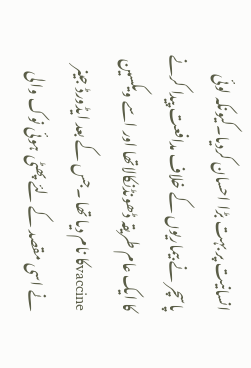انسانیت پر بہت بڑا احسان کردیا۔کیونکہ لوئی پاسچر نے بیماریوں کے خلاف مدافعت پیدا کرنے کا ایک عام طریقہ ڈھونڈنکالاتھا اور اسے ویکسین vaccineکا نام دیا تھا ۔جس کے بعد ایڈورڈ جینر نے اسی مقصد کے لئے پھٹی ہوئی نوک والی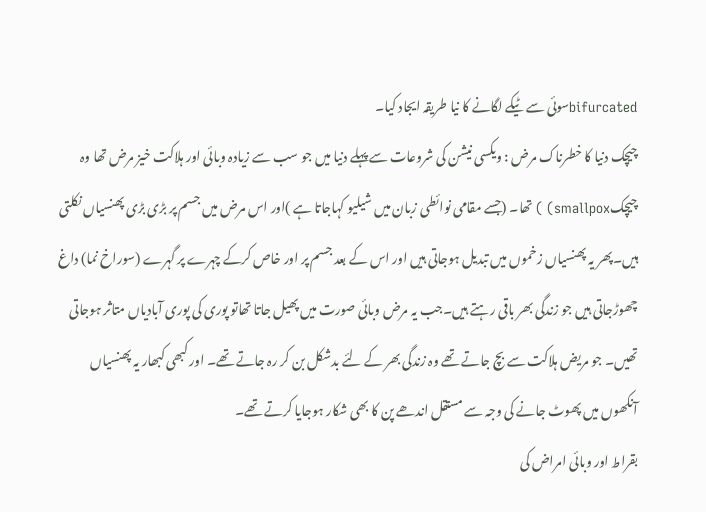bifurcatedسوئی سے ٹیکے لگانے کا نیا طریقہ ایجاد کیا۔
چیچک دنیا کا خطرناک مرض : ویکسی نیشن کی شروعات سے پہلے دنیا میں جو سب سے زیادہ وبائی اور ہلاکت خیز مرض تھا وہ چیچکsmallpox) ) تھا۔ (جسے مقامی نوائطی زبان میں شیلیو کہاجاتا ہے )اور اس مرض میں جسم پر بڑی بڑی پھنسیاں نکلتی ہیں۔پھر یہ پھنسیاں زخموں میں تبدیل ہوجاتی ہیں اور اس کے بعد جسم پر اور خاص کرکے چہرے پر گہرے (سوراخ نما) داغ چھوڑجاتی ہیں جو زندگی بھر باقی رہتے ہیں۔جب یہ مرض وبائی صورت میں پھیل جاتا تھاتو پوری کی پوری آبادیاں متاثر ہوجاتی تھیں۔ جو مریض ہلاکت سے بچ جاتے تھے وہ زندگی بھر کے لئے بدشکل بن کر رہ جاتے تھے۔ اور کبھی کبھار یہ پھنسیاں آنکھوں میں پھوٹ جانے کی وجہ سے مستقل اندھے پن کا بھی شکار ہوجایا کرتے تھے۔
بقراط اور وبائی امراض کی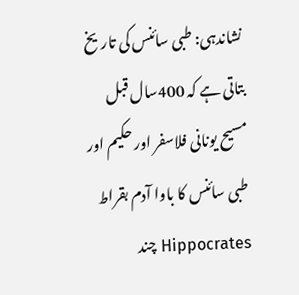نشاندہی: طبی سائنس کی تاریخ بتاتی ہے کہ 400سال قبل مسیح یونانی فلاسفر اور حکیم اور طبی سائنس کا باوا آدم بقراط Hippocrates چند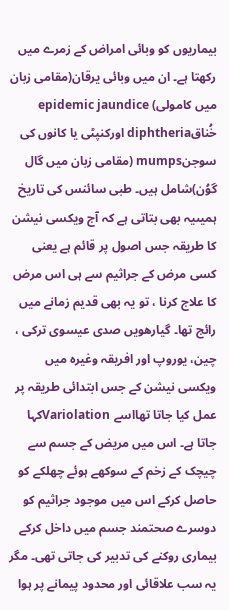بیماریوں کو وبائی امراض کے زمرے میں رکھتا ہے۔ ان میں وبائی یرقان(مقامی زبان میں کامولی) epidemic jaundice خُناقdiphtheria اورکنپٹی یا کانوں کی سوجنmumps (مقامی زبان میں گال گوُن)شامل ہیں۔ طبی سائنس کی تاریخ ہمیںیہ بھی بتاتی ہے کہ آج ویکسی نیشن کا طریقہ جس اصول پر قائم ہے یعنی کسی مرض کے جراثیم سے ہی اس مرض کا علاج کرنا ، تو یہ بھی قدیم زمانے میں رائج تھا۔ گیارھویں صدی عیسوی ترکی ، چین، یوروپ اور افریقہ وغیرہ میں ویکسی نیشن کے جس ابتدائی طریقہ پر عمل کیا جاتا تھااسے Variolationکہا جاتا ہے۔ اس میں مریض کے جسم سے چیچک کے زخم کے سوکھے ہوئے چھلکے کو حاصل کرکے اس میں موجود جراثیم کو دوسرے صحتمند جسم میں داخل کرکے بیماری روکنے کی تدبیر کی جاتی تھی۔ مگر یہ سب علاقائی اور محدود پیمانے پر ہوا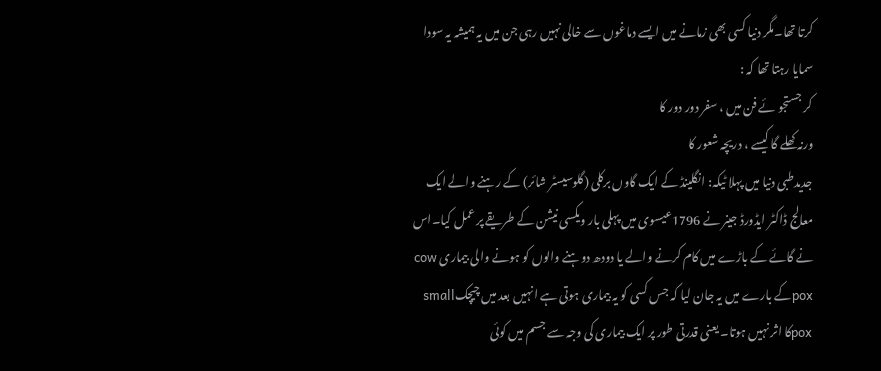کرتا تھا۔مگر دنیا کسی بھی زمانے میں ایسے دماغوں سے خالی نہیں رہی جن میں یہ ہمیشہ یہ سودا سمایا رہتا تھا کہ :
کر جستجو ئے فن میں ، سفر دور دور کا
ورنہ کھلے گا کیسے ، دریچہ شعور کا
جدیدطبی دنیا میں پہلا ٹیکہ: انگلینڈ کے ایک گاوں برکلی (گلوسیسٹر شائر) کے رہنے والے ایک معالج ڈاکٹر ایڈورڈ جینر نے 1796عیسوی میں پہلی بار ویکسی نیشن کے طریقے پر عمل کیا۔اس نے گائے کے باڑے میں کام کرنے والے یا دودھ دوہنے والوں کو ہونے والی بیماری cow poxکے بارے میں یہ جان لیا کہ جس کسی کو یہ بیماری ہوتی ہے انہیں بعد میں چیچکsmall poxکا اثر نہیں ہوتا۔ یعنی قدرتی طور پر ایک بیماری کی وجہ سے جسم میں کوئی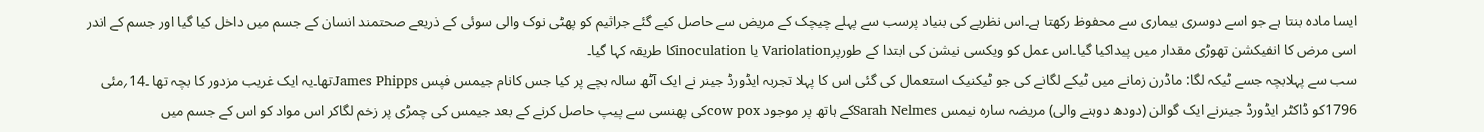ایسا مادہ بنتا ہے جو اسے دوسری بیماری سے محفوظ رکھتا ہے۔اس نظریے کی بنیاد پرسب سے پہلے چیچک کے مریض سے حاصل کیے گئے جراثیم کو پھٹی نوک والی سوئی کے ذریعے صحتمند انسان کے جسم میں داخل کیا گیا اور جسم کے اندر اسی مرض کا انفیکشن تھوڑی مقدار میں پیداکیا گیا۔اس عمل کو ویکسی نیشن کی ابتدا کے طورپرVariolation یا inoculationکا طریقہ کہا گیا۔
سب سے پہلابچہ جسے ٹیکہ لگا: ماڈرن زمانے میں ٹیکے لگانے کی جو ٹیکنیک استعمال کی گئی اس کا پہلا تجربہ ایڈورڈ جینر نے ایک آٹھ سالہ بچے پر کیا جس کانام جیمس فپس James Phippsتھا۔یہ ایک غریب مزدور کا بچہ تھا ۔14؍مئی 1796کو ڈاکٹر ایڈورڈ جینرنے ایک گوالن (دودھ دوہنے والی) مریضہ سارہ نیمس Sarah Nelmesکے ہاتھ پر موجود cow poxکی پھنسی سے پیپ حاصل کرنے کے بعد جیمس کی چمڑی پر زخم لگاکر اس مواد کو اس کے جسم میں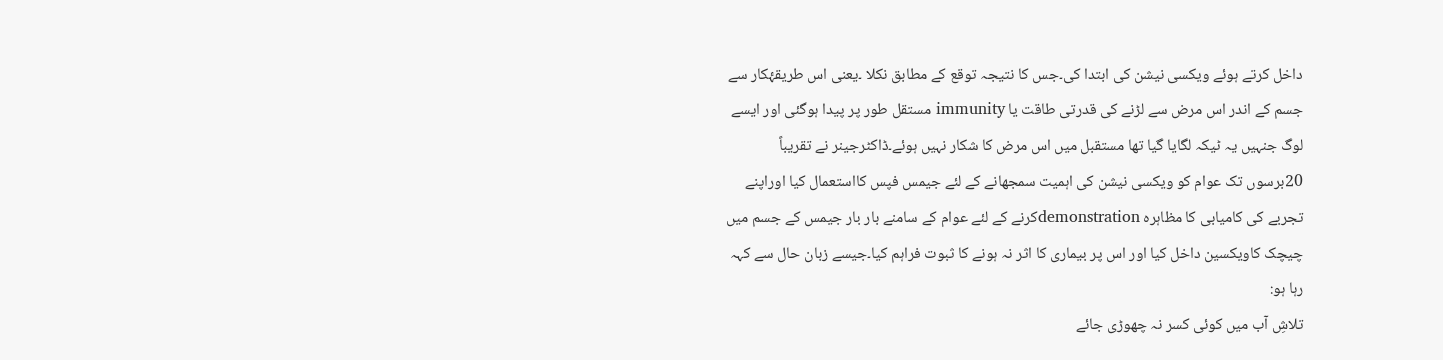داخل کرتے ہوئے ویکسی نیشن کی ابتدا کی۔جس کا نتیجہ توقع کے مطابق نکلا ۔یعنی اس طریقۂکار سے جسم کے اندر اس مرض سے لڑنے کی قدرتی طاقت یا immunity مستقل طور پر پیدا ہوگئی اور ایسے لوگ جنہیں یہ ٹیکہ لگایا گیا تھا مستقبل میں اس مرض کا شکار نہیں ہوئے۔ڈاکٹرجینر نے تقریباً 20برسوں تک عوام کو ویکسی نیشن کی اہمیت سمجھانے کے لئے جیمس فپس کااستعمال کیا اوراپنے تجربے کی کامیابی کا مظاہرہ demonstrationکرنے کے لئے عوام کے سامنے بار بار جیمس کے جسم میں چیچک کاویکسین داخل کیا اور اس پر بیماری کا اثر نہ ہونے کا ثبوت فراہم کیا۔جیسے زبان حال سے کہہ رہا ہو:
تلاشِ آب میں کوئی کسر نہ چھوڑی جائے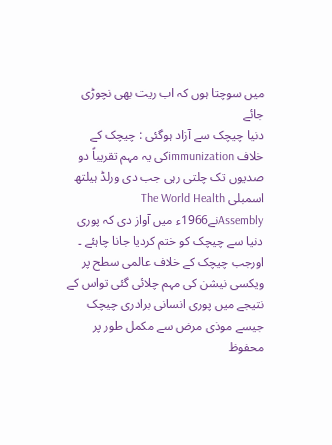میں سوچتا ہوں کہ اب ریت بھی نچوڑی جائے
دنیا چیچک سے آزاد ہوگئی : چیچک کے خلاف immunizationکی یہ مہم تقریباً دو صدیوں تک چلتی رہی جب دی ورلڈ ہیلتھ اسمبلی The World Health Assemblyنے1966ء میں آواز دی کہ پوری دنیا سے چیچک کو ختم کردیا جانا چاہئے ۔ اورجب چیچک کے خلاف عالمی سطح پر ویکسی نیشن کی مہم چلائی گئی تواس کے نتیجے میں پوری انسانی برادری چیچک جیسے موذی مرض سے مکمل طور پر محفوظ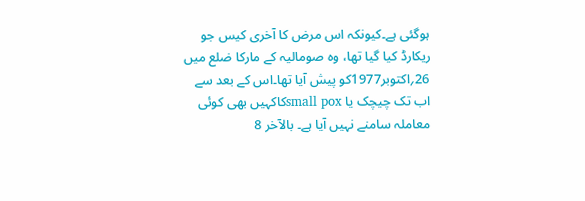ہوگئی ہے۔کیونکہ اس مرض کا آخری کیس جو ریکارڈ کیا گیا تھا، وہ صومالیہ کے مارکا ضلع میں 26؍اکتوبر1977کو پیش آیا تھا۔اس کے بعد سے اب تک چیچک یا small poxکاکہیں بھی کوئی معاملہ سامنے نہیں آیا ہے۔ بالآخر 8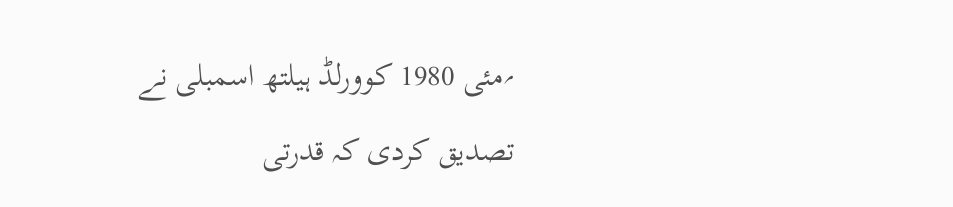؍مئی 1980 کوورلڈ ہیلتھ اسمبلی نے تصدیق کردی کہ قدرتی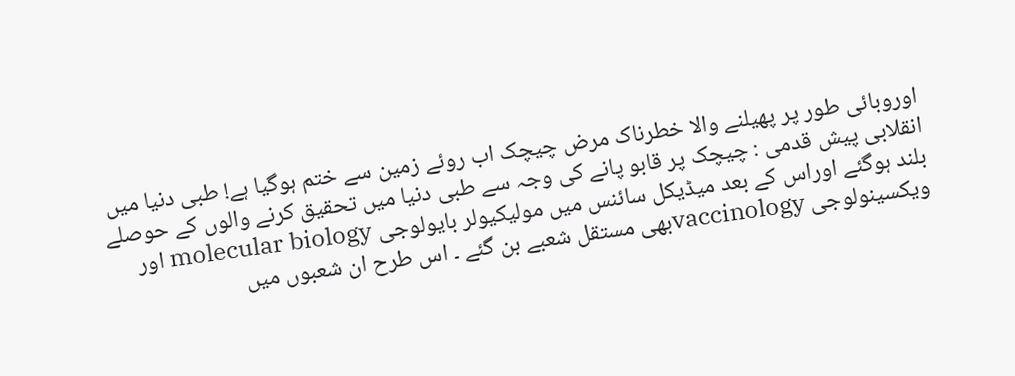اوروبائی طور پر پھیلنے والا خطرناک مرض چیچک اب روئے زمین سے ختم ہوگیا ہے! طبی دنیا میں انقلابی پیش قدمی : چیچک پر قابو پانے کی وجہ سے طبی دنیا میں تحقیق کرنے والوں کے حوصلے بلند ہوگئے اوراس کے بعد میڈیکل سائنس میں مولیکیولر بایولوجی molecular biology اور ویکسینولوجی vaccinologyبھی مستقل شعبے بن گئے ۔ اس طرح ان شعبوں میں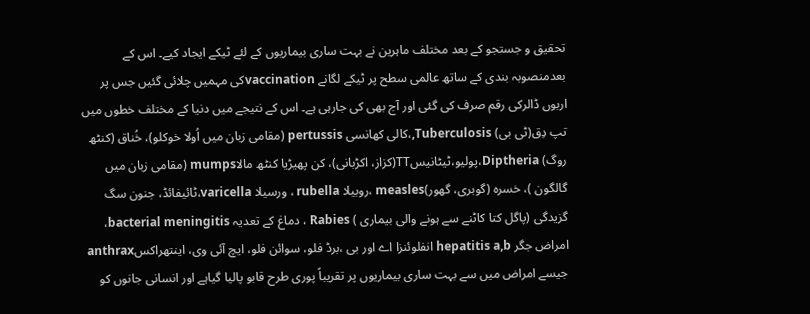تحقیق و جستجو کے بعد مختلف ماہرین نے بہت ساری بیماریوں کے لئے ٹیکے ایجاد کیے۔ اس کے بعدمنصوبہ بندی کے ساتھ عالمی سطح پر ٹیکے لگانے vaccinationکی مہمیں چلائی گئیں جس پر اربوں ڈالرکی رقم صرف کی گئی اور آج بھی کی جارہی ہے۔ اس کے نتیجے میں دنیا کے مختلف خطوں میں تپ دِق(ٹی بی) Tuberculosis,،کالی کھانسی pertussis (مقامی زبان میں اُولا خوکلو)، خُناق (کنٹھ روگ) Diptheria،پولیو،ٹیٹانیسTT(کزاز، اکڑبانی)، کن پھیڑیا کنٹھ مالاmumps (مقامی زبان میں گالگون )، خسرہ (گوبری، گھور)measles ،روبیلا rubella ، ورسیلا varicella،ٹائیفائڈ، جنون سگ گزیدگی (پاگل کتا کاٹنے سے ہونے والی بیماری ) Rabies ، دماغ کے تعدیہ bacterial meningitis، امراض جگر hepatitis a,b انفلوئنزا اے اور بی ،برڈ فلو، سوائن فلو، ایچ آئی وی، اینتھراکسanthrax جیسے امراض میں سے بہت ساری بیماریوں پر تقریباً پوری طرح قابو پالیا گیاہے اور انسانی جانوں کو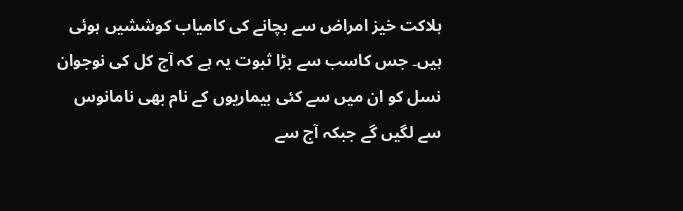ہلاکت خیز امراض سے بچانے کی کامیاب کوششیں ہوئی ہیں۔ جس کاسب سے بڑا ثبوت یہ ہے کہ آج کل کی نوجوان نسل کو ان میں سے کئی بیماریوں کے نام بھی نامانوس سے لگیں گے جبکہ آج سے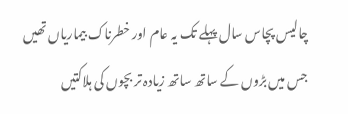چالیس پچاس سال پہلے تک یہ عام اور خطرناک بیماریاں تھیں جس میں بڑوں کے ساتھ ساتھ زیادہ تر بچوں کی ہلاکتیں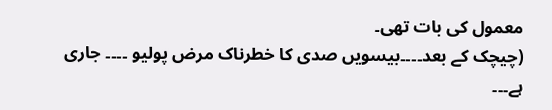معمول کی بات تھی۔
(چیچک کے بعد۔۔۔۔بیسویں صدی کا خطرناک مرض پولیو ۔۔۔۔ جاری ہے۔۔۔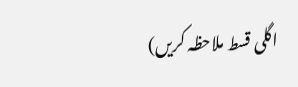اگلی قسط ملاحظہ کریں)